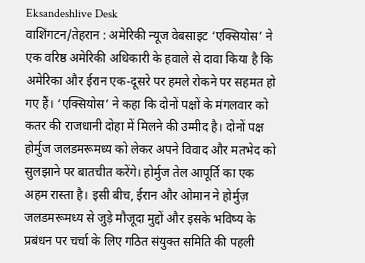Eksandeshlive Desk
वाशिंगटन/तेहरान : अमेरिकी न्यूज वेबसाइट ‘एक्सियोस’ ने एक वरिष्ठ अमेरिकी अधिकारी के हवाले से दावा किया है कि अमेरिका और ईरान एक-दूसरे पर हमले रोकने पर सहमत हो गए हैं। ‘एक्सियोस’ ने कहा कि दोनों पक्षों के मंगलवार को कतर की राजधानी दोहा में मिलने की उम्मीद है। दोनों पक्ष होर्मुज जलडमरूमध्य को लेकर अपने विवाद और मतभेद को सुलझाने पर बातचीत करेंगे। होर्मुज तेल आपूर्ति का एक अहम रास्ता है। इसी बीच, ईरान और ओमान ने होर्मुज़ जलडमरूमध्य से जुड़े मौजूदा मुद्दों और इसके भविष्य के प्रबंधन पर चर्चा के लिए गठित संयुक्त समिति की पहली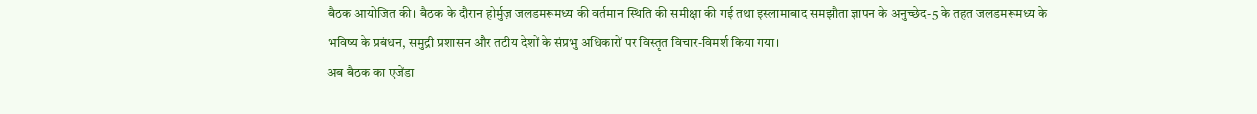बैठक आयोजित की। बैठक के दौरान होर्मुज़ जलडमरूमध्य की वर्तमान स्थिति की समीक्षा की गई तथा इस्लामाबाद समझौता ज्ञापन के अनुच्छेद-5 के तहत जलडमरूमध्य के भविष्य के प्रबंधन, समुद्री प्रशासन और तटीय देशों के संप्रभु अधिकारों पर विस्तृत विचार-विमर्श किया गया।
अब बैठक का एजेंडा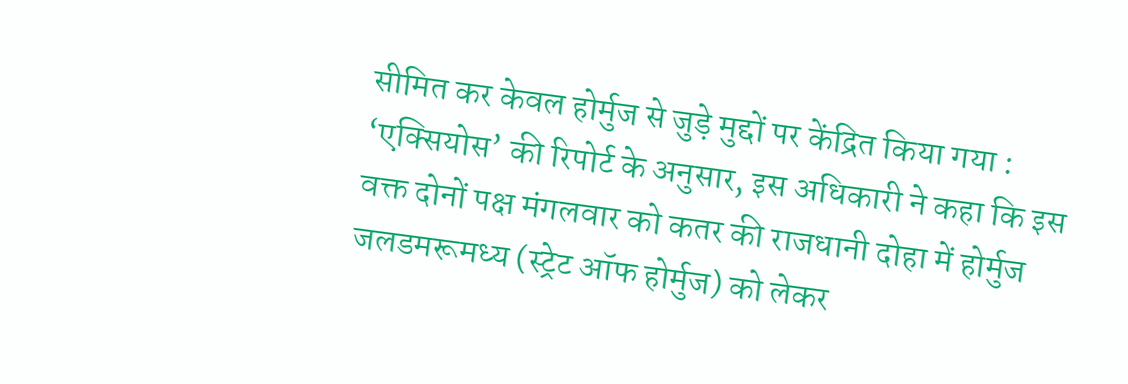सीमित कर केवल होर्मुज से जुड़े मुद्दों पर केंद्रित किया गया : ‘एक्सियोस’ की रिपोर्ट के अनुसार, इस अधिकारी ने कहा कि इस वक्त दोनों पक्ष मंगलवार को कतर की राजधानी दोहा में होर्मुज जलडमरूमध्य (स्ट्रेट ऑफ होर्मुज) को लेकर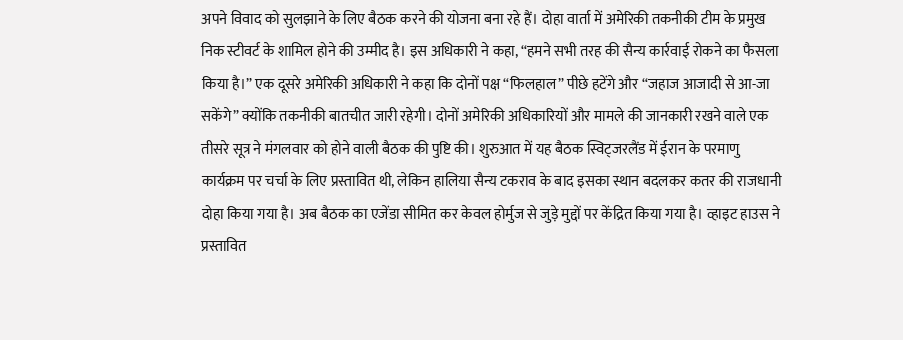अपने विवाद को सुलझाने के लिए बैठक करने की योजना बना रहे हैं। दोहा वार्ता में अमेरिकी तकनीकी टीम के प्रमुख निक स्टीवर्ट के शामिल होने की उम्मीद है। इस अधिकारी ने कहा, “हमने सभी तरह की सैन्य कार्रवाई रोकने का फैसला किया है।” एक दूसरे अमेरिकी अधिकारी ने कहा कि दोनों पक्ष “फिलहाल” पीछे हटेंगे और “जहाज आजादी से आ-जा सकेंगे” क्योंकि तकनीकी बातचीत जारी रहेगी। दोनों अमेरिकी अधिकारियों और मामले की जानकारी रखने वाले एक तीसरे सूत्र ने मंगलवार को होने वाली बैठक की पुष्टि की। शुरुआत में यह बैठक स्विट्जरलैंड में ईरान के परमाणु कार्यक्रम पर चर्चा के लिए प्रस्तावित थी, लेकिन हालिया सैन्य टकराव के बाद इसका स्थान बदलकर कतर की राजधानी दोहा किया गया है। अब बैठक का एजेंडा सीमित कर केवल होर्मुज से जुड़े मुद्दों पर केंद्रित किया गया है। व्हाइट हाउस ने प्रस्तावित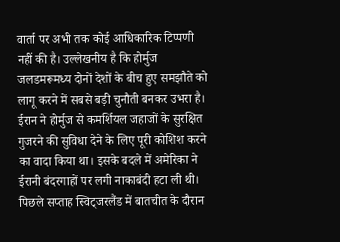वार्ता पर अभी तक कोई आधिकारिक टिप्पणी नहीं की है। उल्लेखनीय है कि होर्मुज जलडमरूमध्य दोनों देशों के बीच हुए समझौते को लागू करने में सबसे बड़ी चुनौती बनकर उभरा है। ईरान ने होर्मुज से कमर्शियल जहाजों के सुरक्षित गुजरने की सुविधा देने के लिए पूरी कोशिश करने का वादा किया था। इसके बदले में अमेरिका ने ईरानी बंदरगाहों पर लगी नाकाबंदी हटा ली थी। पिछले सप्ताह स्विट्जरलैंड में बातचीत के दौरान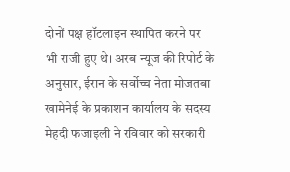दोनों पक्ष हॉटलाइन स्थापित करने पर भी राजी हुए थे। अरब न्यूज की रिपोर्ट के अनुसार, ईरान के सर्वोच्च नेता मोजतबा खामेनेई के प्रकाशन कार्यालय के सदस्य मेहदी फजाइली ने रविवार को सरकारी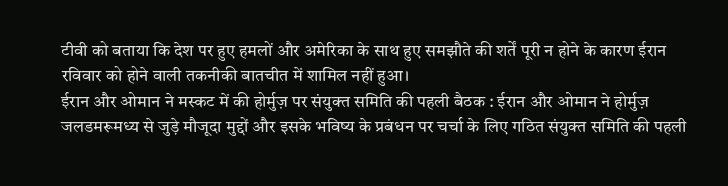टीवी को बताया कि देश पर हुए हमलों और अमेरिका के साथ हुए समझौते की शर्तें पूरी न होने के कारण ईरान रविवार को होने वाली तकनीकी बातचीत में शामिल नहीं हुआ।
ईरान और ओमान ने मस्कट में की होर्मुज़ पर संयुक्त समिति की पहली बैठक : ईरान और ओमान ने होर्मुज़ जलडमरूमध्य से जुड़े मौजूदा मुद्दों और इसके भविष्य के प्रबंधन पर चर्चा के लिए गठित संयुक्त समिति की पहली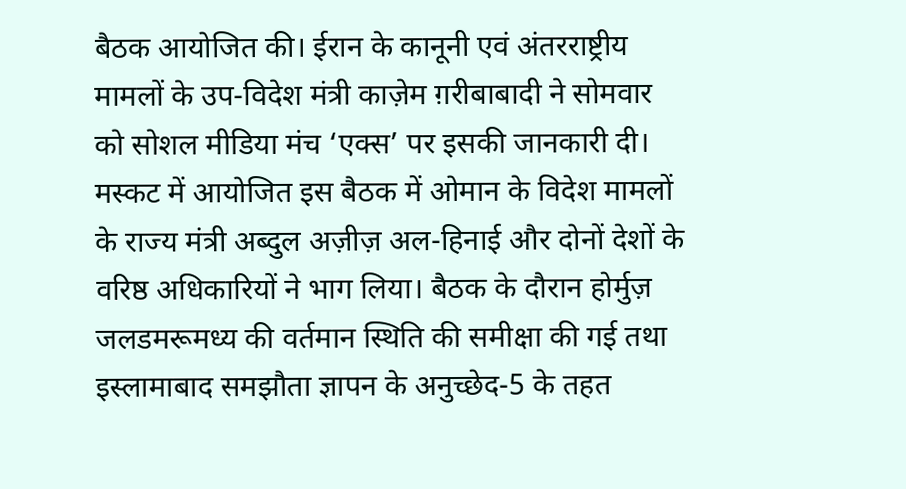बैठक आयोजित की। ईरान के कानूनी एवं अंतरराष्ट्रीय मामलों के उप-विदेश मंत्री काज़ेम ग़रीबाबादी ने सोमवार को सोशल मीडिया मंच ‘एक्स’ पर इसकी जानकारी दी। मस्कट में आयोजित इस बैठक में ओमान के विदेश मामलों के राज्य मंत्री अब्दुल अज़ीज़ अल-हिनाई और दोनों देशों के वरिष्ठ अधिकारियों ने भाग लिया। बैठक के दौरान होर्मुज़ जलडमरूमध्य की वर्तमान स्थिति की समीक्षा की गई तथा इस्लामाबाद समझौता ज्ञापन के अनुच्छेद-5 के तहत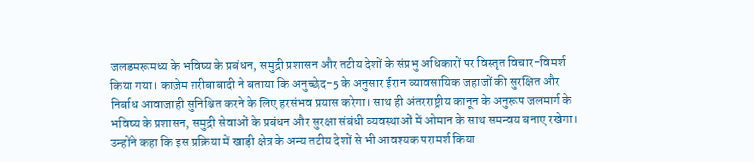जलडमरूमध्य के भविष्य के प्रबंधन, समुद्री प्रशासन और तटीय देशों के संप्रभु अधिकारों पर विस्तृत विचार-विमर्श किया गया। काज़ेम ग़रीबाबादी ने बताया कि अनुच्छेद-5 के अनुसार ईरान व्यावसायिक जहाजों की सुरक्षित और निर्बाध आवाजाही सुनिश्चित करने के लिए हरसंभव प्रयास करेगा। साथ ही अंतरराष्ट्रीय कानून के अनुरूप जलमार्ग के भविष्य के प्रशासन, समुद्री सेवाओं के प्रबंधन और सुरक्षा संबंधी व्यवस्थाओं में ओमान के साथ समन्वय बनाए रखेगा। उन्होंने कहा कि इस प्रक्रिया में खाड़ी क्षेत्र के अन्य तटीय देशों से भी आवश्यक परामर्श किया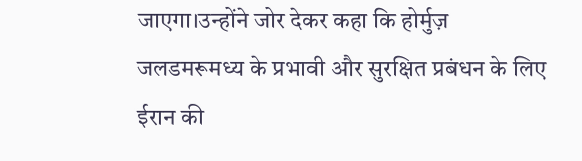जाएगा।उन्होंने जोर देकर कहा कि होर्मुज़ जलडमरूमध्य के प्रभावी और सुरक्षित प्रबंधन के लिए ईरान की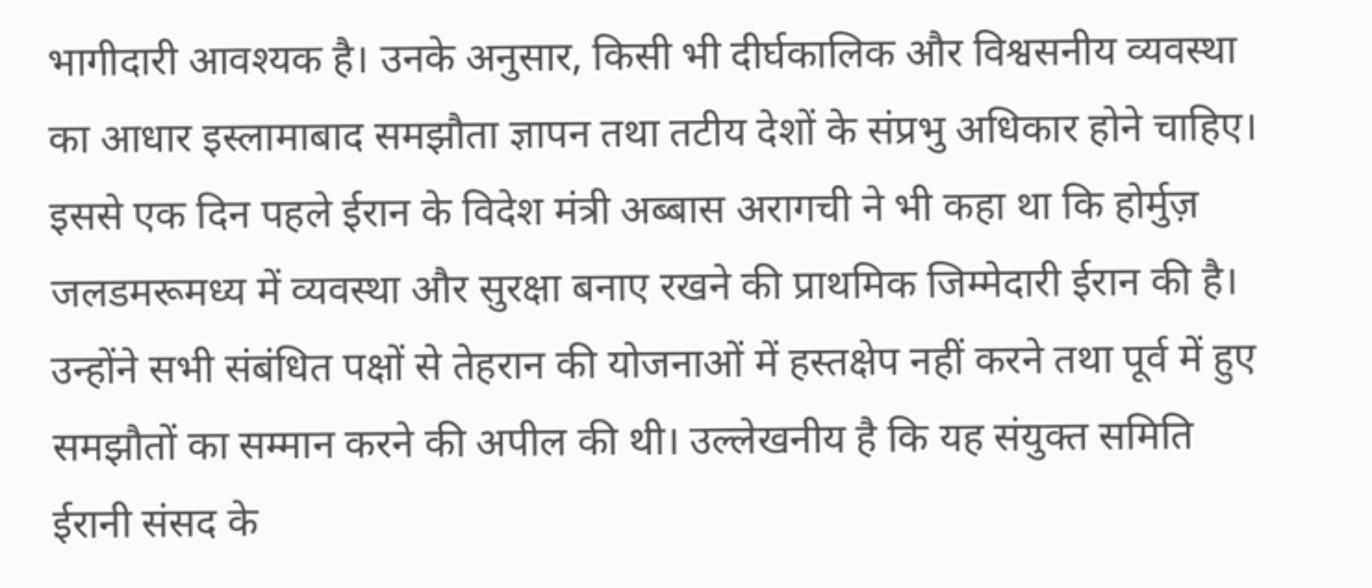भागीदारी आवश्यक है। उनके अनुसार, किसी भी दीर्घकालिक और विश्वसनीय व्यवस्था का आधार इस्लामाबाद समझौता ज्ञापन तथा तटीय देशों के संप्रभु अधिकार होने चाहिए। इससे एक दिन पहले ईरान के विदेश मंत्री अब्बास अरागची ने भी कहा था कि होर्मुज़ जलडमरूमध्य में व्यवस्था और सुरक्षा बनाए रखने की प्राथमिक जिम्मेदारी ईरान की है। उन्होंने सभी संबंधित पक्षों से तेहरान की योजनाओं में हस्तक्षेप नहीं करने तथा पूर्व में हुए समझौतों का सम्मान करने की अपील की थी। उल्लेखनीय है कि यह संयुक्त समिति ईरानी संसद के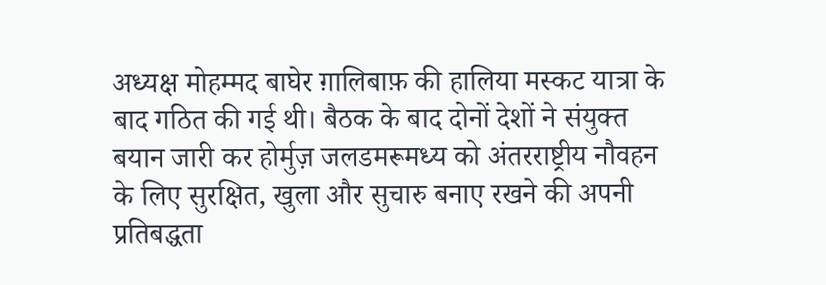अध्यक्ष मोहम्मद बाघेर ग़ालिबाफ़ की हालिया मस्कट यात्रा के बाद गठित की गई थी। बैठक के बाद दोनों देशों ने संयुक्त बयान जारी कर होर्मुज़ जलडमरूमध्य को अंतरराष्ट्रीय नौवहन के लिए सुरक्षित, खुला और सुचारु बनाए रखने की अपनी प्रतिबद्धता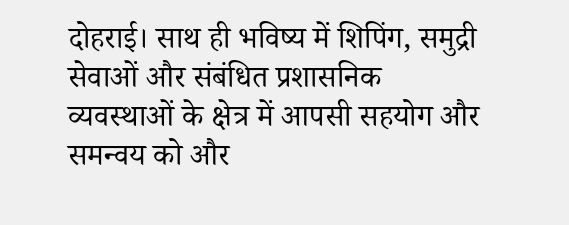दोहराई। साथ ही भविष्य में शिपिंग, समुद्री सेवाओं और संबंधित प्रशासनिक व्यवस्थाओं के क्षेत्र में आपसी सहयोग और समन्वय को और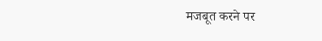मजबूत करने पर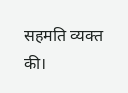सहमति व्यक्त की।